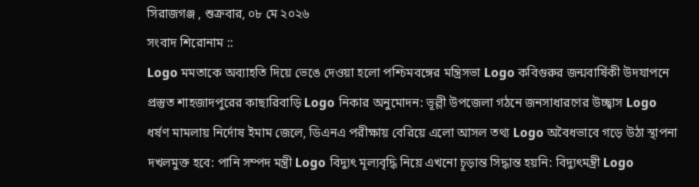সিরাজগঞ্জ , শুক্রবার, ০৮ মে ২০২৬
সংবাদ শিরোনাম ::
Logo মমতাকে অব্যাহতি দিয়ে ভেঙে দেওয়া হলো পশ্চিমবঙ্গের মন্ত্রিসভা Logo কবিগুরুর জন্মবার্ষিকী উদযাপনে প্রস্তুত শাহজাদপুরের কাছারিবাড়ি Logo নিকার অনুমোদন: ভূল্লী উপজেলা গঠনে জনসাধারণের উচ্ছ্বাস Logo ধর্ষণ মামলায় নির্দোষ ইমাম জেলে, ডিএনএ পরীক্ষায় বেরিয়ে এলো আসল তথ্য Logo অবৈধভাবে গড়ে উঠা স্থাপনা দখলমুক্ত হবে: পানি সম্পদ মন্ত্রী Logo বিদ্যুৎ মূল্যবৃদ্ধি নিয়ে এখনো চূড়ান্ত সিদ্ধান্ত হয়নি: বিদ্যুৎমন্ত্রী Logo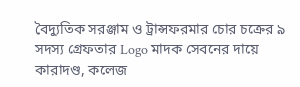বৈদ্যুতিক সরঞ্জাম ও ট্রান্সফরমার চোর চক্রের ৯ সদস্য গ্রেফতার Logo মাদক সেবনের দায়ে কারাদণ্ড, কলেজ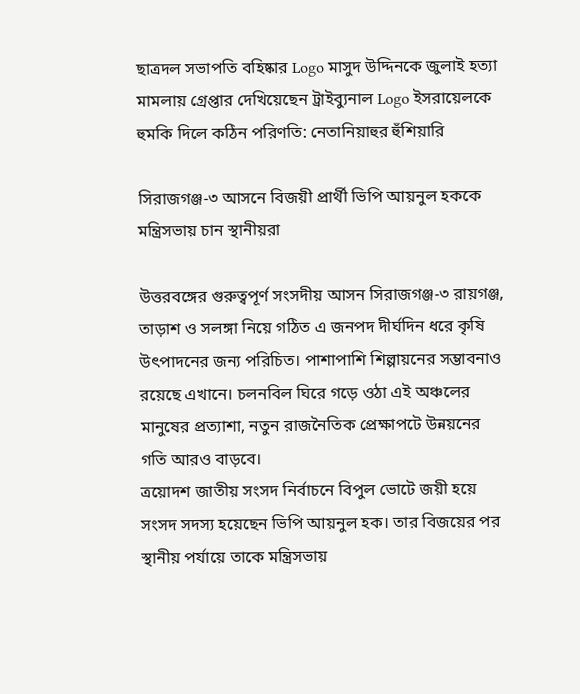ছাত্রদল সভাপতি বহিষ্কার Logo মাসুদ উদ্দিনকে জুলাই হত্যা মামলায় গ্রেপ্তার দেখিয়েছেন ট্রাইব্যুনাল Logo ইসরায়েলকে হুমকি দিলে কঠিন পরিণতি: নেতানিয়াহুর হুঁশিয়ারি

সিরাজগঞ্জ-৩ আসনে বিজয়ী প্রার্থী ভিপি আয়নুল হককে মন্ত্রিসভায় চান স্থানীয়রা

উত্তরবঙ্গের গুরুত্বপূর্ণ সংসদীয় আসন সিরাজগঞ্জ-৩ রায়গঞ্জ, তাড়াশ ও সলঙ্গা নিয়ে গঠিত এ জনপদ দীর্ঘদিন ধরে কৃষি উৎপাদনের জন্য পরিচিত। পাশাপাশি শিল্পায়নের সম্ভাবনাও রয়েছে এখানে। চলনবিল ঘিরে গড়ে ওঠা এই অঞ্চলের মানুষের প্রত্যাশা, নতুন রাজনৈতিক প্রেক্ষাপটে উন্নয়নের গতি আরও বাড়বে।
ত্রয়োদশ জাতীয় সংসদ নির্বাচনে বিপুল ভোটে জয়ী হয়ে সংসদ সদস্য হয়েছেন ভিপি আয়নুল হক। তার বিজয়ের পর স্থানীয় পর্যায়ে তাকে মন্ত্রিসভায়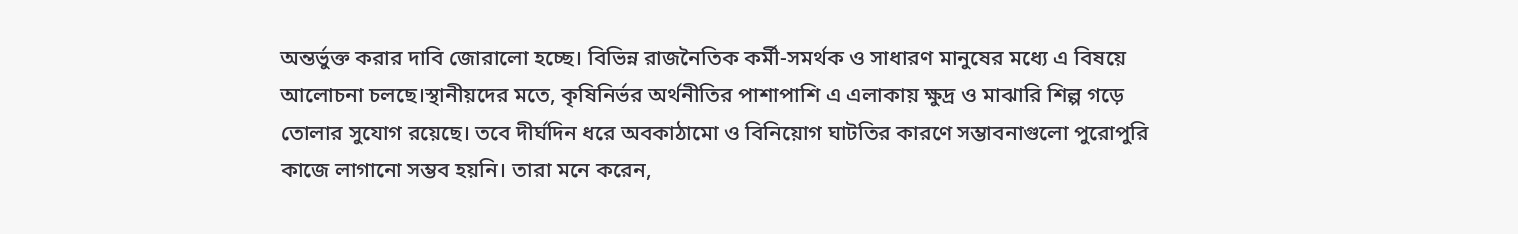অন্তর্ভুক্ত করার দাবি জোরালো হচ্ছে। বিভিন্ন রাজনৈতিক কর্মী-সমর্থক ও সাধারণ মানুষের মধ্যে এ বিষয়ে আলোচনা চলছে।স্থানীয়দের মতে, কৃষিনির্ভর অর্থনীতির পাশাপাশি এ এলাকায় ক্ষুদ্র ও মাঝারি শিল্প গড়ে তোলার সুযোগ রয়েছে। তবে দীর্ঘদিন ধরে অবকাঠামো ও বিনিয়োগ ঘাটতির কারণে সম্ভাবনাগুলো পুরোপুরি কাজে লাগানো সম্ভব হয়নি। তারা মনে করেন,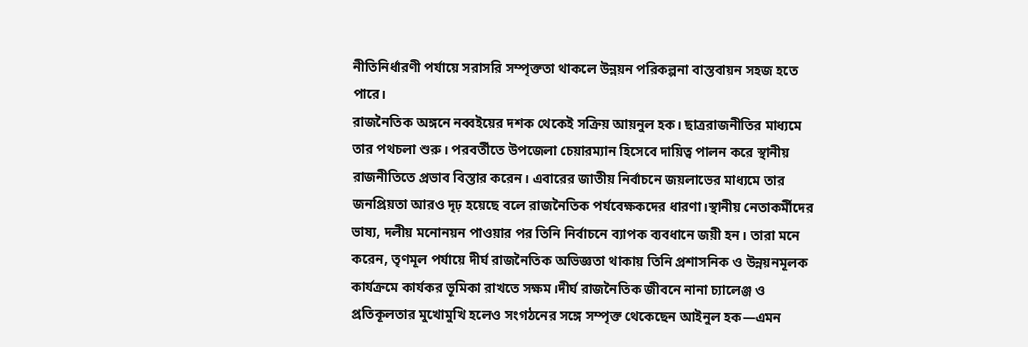নীতিনির্ধারণী পর্যায়ে সরাসরি সম্পৃক্ততা থাকলে উন্নয়ন পরিকল্পনা বাস্তবায়ন সহজ হতে পারে।
রাজনৈতিক অঙ্গনে নব্বইয়ের দশক থেকেই সক্রিয় আয়নুল হক। ছাত্ররাজনীতির মাধ্যমে তার পথচলা শুরু। পরবর্তীতে উপজেলা চেয়ারম্যান হিসেবে দায়িত্ব পালন করে স্থানীয় রাজনীতিতে প্রভাব বিস্তার করেন। এবারের জাতীয় নির্বাচনে জয়লাভের মাধ্যমে তার জনপ্রিয়তা আরও দৃঢ় হয়েছে বলে রাজনৈতিক পর্যবেক্ষকদের ধারণা।স্থানীয় নেতাকর্মীদের ভাষ্য, দলীয় মনোনয়ন পাওয়ার পর তিনি নির্বাচনে ব্যাপক ব্যবধানে জয়ী হন। তারা মনে করেন, তৃণমূল পর্যায়ে দীর্ঘ রাজনৈতিক অভিজ্ঞতা থাকায় তিনি প্রশাসনিক ও উন্নয়নমূলক কার্যক্রমে কার্যকর ভূমিকা রাখতে সক্ষম।দীর্ঘ রাজনৈতিক জীবনে নানা চ্যালেঞ্জ ও প্রতিকূলতার মুখোমুখি হলেও সংগঠনের সঙ্গে সম্পৃক্ত থেকেছেন আইনুল হক—এমন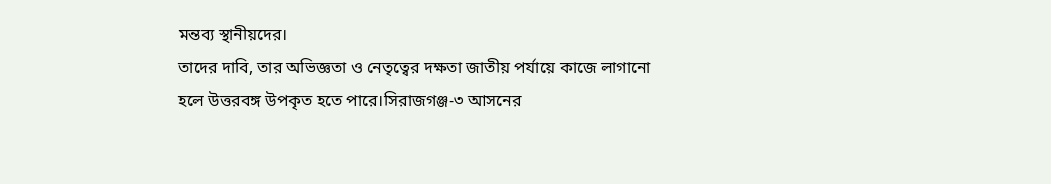মন্তব্য স্থানীয়দের।
তাদের দাবি, তার অভিজ্ঞতা ও নেতৃত্বের দক্ষতা জাতীয় পর্যায়ে কাজে লাগানো হলে উত্তরবঙ্গ উপকৃত হতে পারে।সিরাজগঞ্জ-৩ আসনের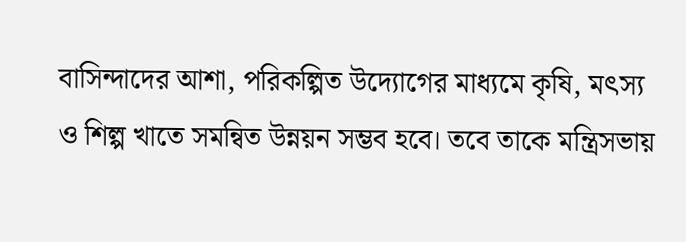বাসিন্দাদের আশা, পরিকল্পিত উদ্যোগের মাধ্যমে কৃষি, মৎস্য ও শিল্প খাতে সমন্বিত উন্নয়ন সম্ভব হবে। তবে তাকে মন্ত্রিসভায়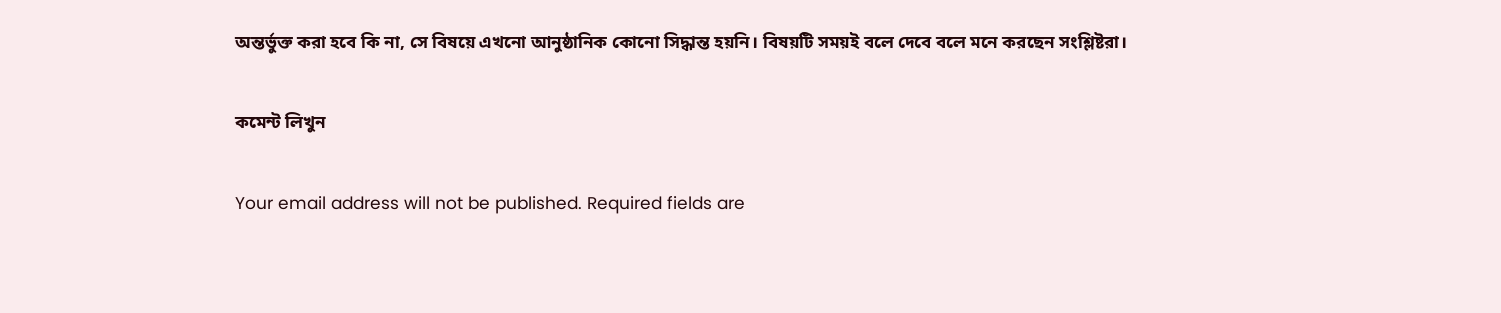অন্তর্ভুক্ত করা হবে কি না, সে বিষয়ে এখনো আনুষ্ঠানিক কোনো সিদ্ধান্ত হয়নি। বিষয়টি সময়ই বলে দেবে বলে মনে করছেন সংশ্লিষ্টরা।

কমেন্ট লিখুন

Your email address will not be published. Required fields are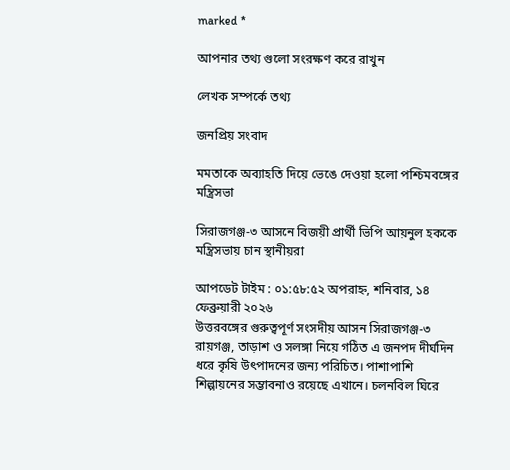marked *

আপনার তথ্য গুলো সংরক্ষণ করে রাখুন

লেখক সম্পর্কে তথ্য

জনপ্রিয় সংবাদ

মমতাকে অব্যাহতি দিয়ে ভেঙে দেওয়া হলো পশ্চিমবঙ্গের মন্ত্রিসভা

সিরাজগঞ্জ-৩ আসনে বিজয়ী প্রার্থী ভিপি আয়নুল হককে মন্ত্রিসভায় চান স্থানীয়রা

আপডেট টাইম : ০১:৫৮:৫২ অপরাহ্ন, শনিবার, ১৪ ফেব্রুয়ারী ২০২৬
উত্তরবঙ্গের গুরুত্বপূর্ণ সংসদীয় আসন সিরাজগঞ্জ-৩ রায়গঞ্জ, তাড়াশ ও সলঙ্গা নিয়ে গঠিত এ জনপদ দীর্ঘদিন ধরে কৃষি উৎপাদনের জন্য পরিচিত। পাশাপাশি শিল্পায়নের সম্ভাবনাও রয়েছে এখানে। চলনবিল ঘিরে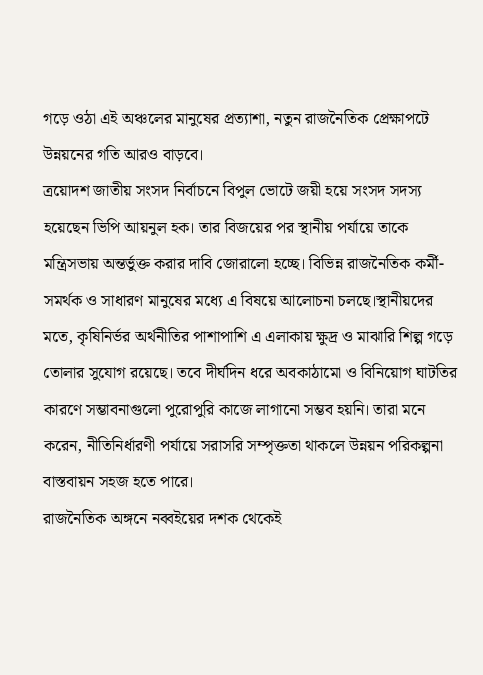গড়ে ওঠা এই অঞ্চলের মানুষের প্রত্যাশা, নতুন রাজনৈতিক প্রেক্ষাপটে উন্নয়নের গতি আরও বাড়বে।
ত্রয়োদশ জাতীয় সংসদ নির্বাচনে বিপুল ভোটে জয়ী হয়ে সংসদ সদস্য হয়েছেন ভিপি আয়নুল হক। তার বিজয়ের পর স্থানীয় পর্যায়ে তাকে মন্ত্রিসভায় অন্তর্ভুক্ত করার দাবি জোরালো হচ্ছে। বিভিন্ন রাজনৈতিক কর্মী-সমর্থক ও সাধারণ মানুষের মধ্যে এ বিষয়ে আলোচনা চলছে।স্থানীয়দের মতে, কৃষিনির্ভর অর্থনীতির পাশাপাশি এ এলাকায় ক্ষুদ্র ও মাঝারি শিল্প গড়ে তোলার সুযোগ রয়েছে। তবে দীর্ঘদিন ধরে অবকাঠামো ও বিনিয়োগ ঘাটতির কারণে সম্ভাবনাগুলো পুরোপুরি কাজে লাগানো সম্ভব হয়নি। তারা মনে করেন, নীতিনির্ধারণী পর্যায়ে সরাসরি সম্পৃক্ততা থাকলে উন্নয়ন পরিকল্পনা বাস্তবায়ন সহজ হতে পারে।
রাজনৈতিক অঙ্গনে নব্বইয়ের দশক থেকেই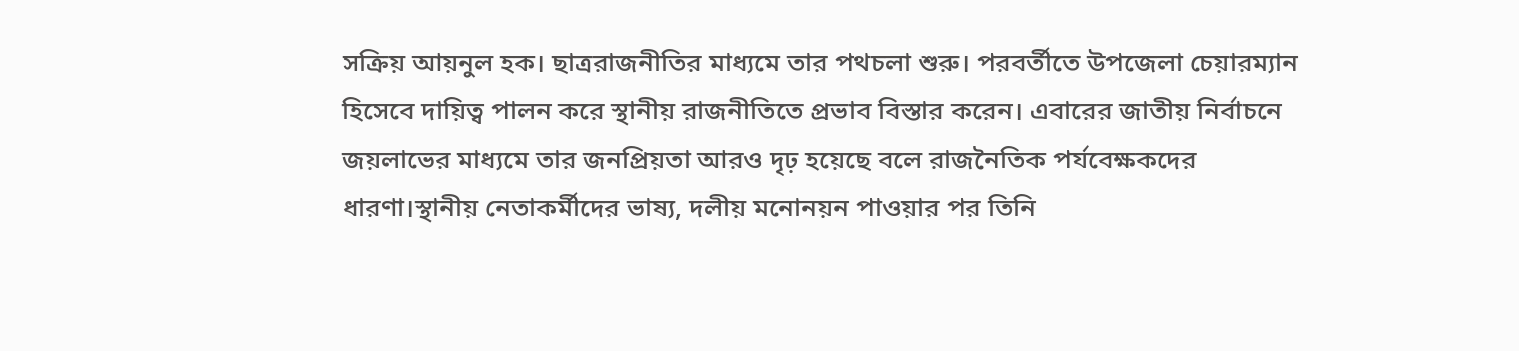সক্রিয় আয়নুল হক। ছাত্ররাজনীতির মাধ্যমে তার পথচলা শুরু। পরবর্তীতে উপজেলা চেয়ারম্যান হিসেবে দায়িত্ব পালন করে স্থানীয় রাজনীতিতে প্রভাব বিস্তার করেন। এবারের জাতীয় নির্বাচনে জয়লাভের মাধ্যমে তার জনপ্রিয়তা আরও দৃঢ় হয়েছে বলে রাজনৈতিক পর্যবেক্ষকদের ধারণা।স্থানীয় নেতাকর্মীদের ভাষ্য, দলীয় মনোনয়ন পাওয়ার পর তিনি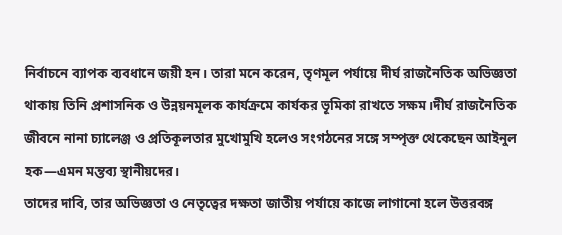নির্বাচনে ব্যাপক ব্যবধানে জয়ী হন। তারা মনে করেন, তৃণমূল পর্যায়ে দীর্ঘ রাজনৈতিক অভিজ্ঞতা থাকায় তিনি প্রশাসনিক ও উন্নয়নমূলক কার্যক্রমে কার্যকর ভূমিকা রাখতে সক্ষম।দীর্ঘ রাজনৈতিক জীবনে নানা চ্যালেঞ্জ ও প্রতিকূলতার মুখোমুখি হলেও সংগঠনের সঙ্গে সম্পৃক্ত থেকেছেন আইনুল হক—এমন মন্তব্য স্থানীয়দের।
তাদের দাবি, তার অভিজ্ঞতা ও নেতৃত্বের দক্ষতা জাতীয় পর্যায়ে কাজে লাগানো হলে উত্তরবঙ্গ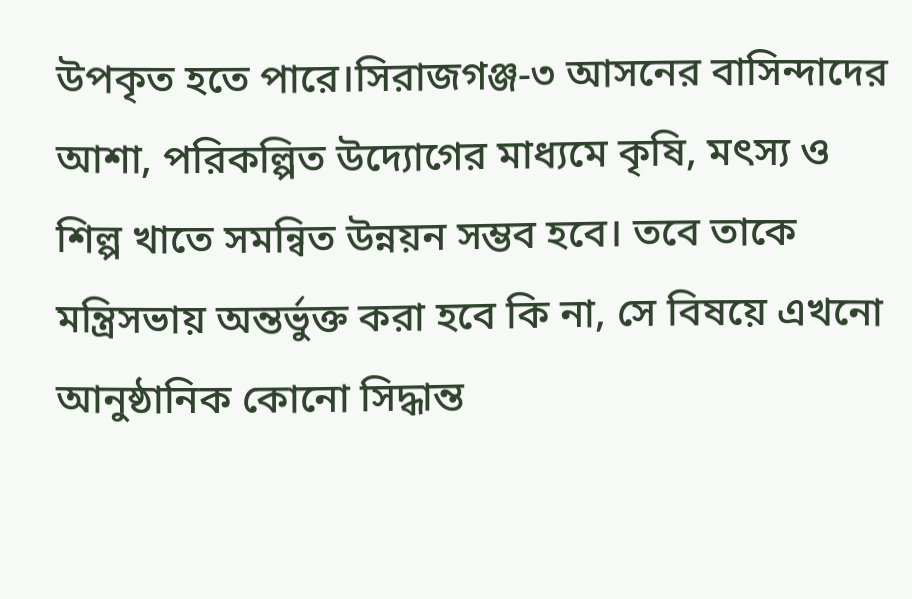উপকৃত হতে পারে।সিরাজগঞ্জ-৩ আসনের বাসিন্দাদের আশা, পরিকল্পিত উদ্যোগের মাধ্যমে কৃষি, মৎস্য ও শিল্প খাতে সমন্বিত উন্নয়ন সম্ভব হবে। তবে তাকে মন্ত্রিসভায় অন্তর্ভুক্ত করা হবে কি না, সে বিষয়ে এখনো আনুষ্ঠানিক কোনো সিদ্ধান্ত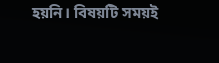হয়নি। বিষয়টি সময়ই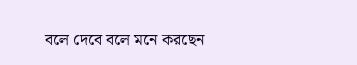বলে দেবে বলে মনে করছেন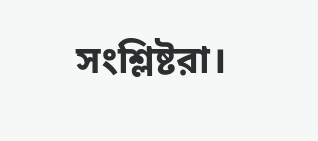সংশ্লিষ্টরা।